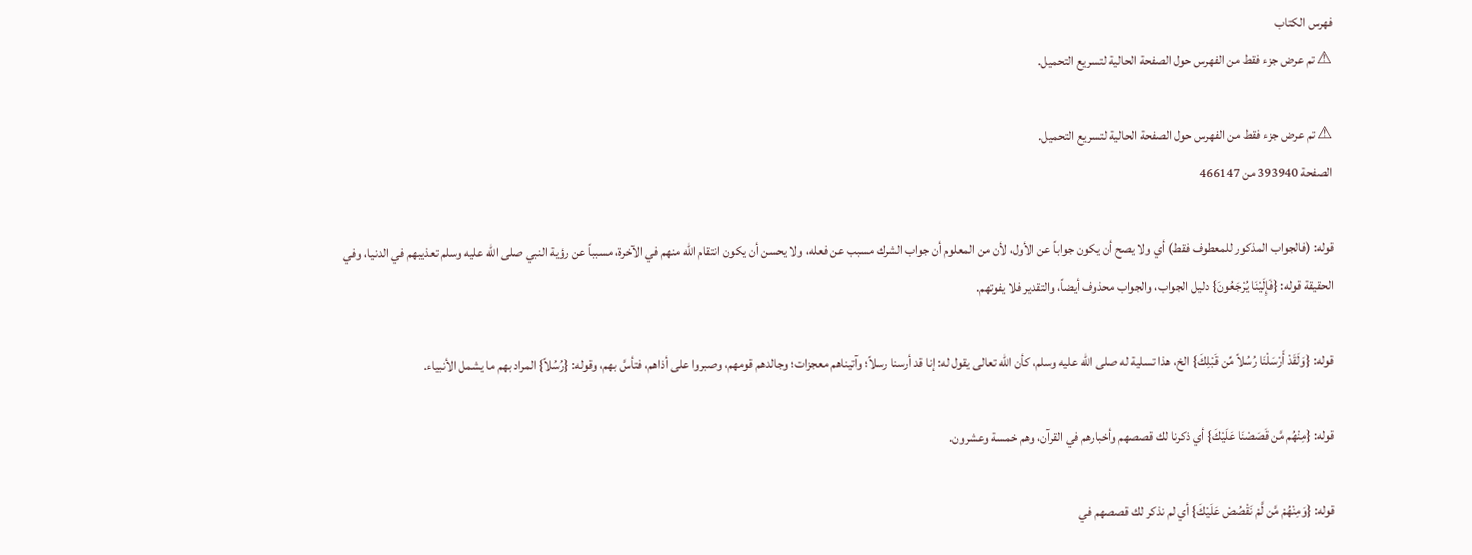فهرس الكتاب
⚠ تم عرض جزء فقط من الفهرس حول الصفحة الحالية لتسريع التحميل.

⚠ تم عرض جزء فقط من الفهرس حول الصفحة الحالية لتسريع التحميل.
الصفحة 393940 من 466147

قوله: (فالجواب المذكور للمعطوف فقط) أي ولا يصح أن يكون جواباً عن الأول، لأن من المعلوم أن جواب الشرك مسبب عن فعله، ولا يحسن أن يكون انتقام الله منهم في الآخرة، مسبباً عن رؤية النبي صلى الله عليه وسلم تعذيبهم في الدنيا، وفي الحقيقة قوله: {فَإِلَيْنَا يُرْجَعُونَ} دليل الجواب، والجواب محذوف أيضاً، والتقدير فلا يفوتهم.

قوله: {وَلَقَدْ أَرْسَلْنَا رُسُلاً مِّن قَبْلِكَ} الخ، هذا تسلية له صلى الله عليه وسلم، كأن الله تعالى يقول له: إنا قد أرسنا رسلاً؛ وآتيناهم معجزات؛ وجالدهم قومهم، وصبروا على أذاهم، فتأسَّ بهم، وقوله: {رُسُلاً} المراد بهم ما يشمل الأنبياء.

قوله: {مِنْهُم مَّن قَصَصْنَا عَلَيْكَ} أي ذكرنا لك قصصهم وأخبارهم في القرآن، وهم خمسة وعشرون.

قوله: {وَمِنْهُمْ مَّن لَّمْ نَقْصُصْ عَلَيْكَ} أي لم نذكر لك قصصهم في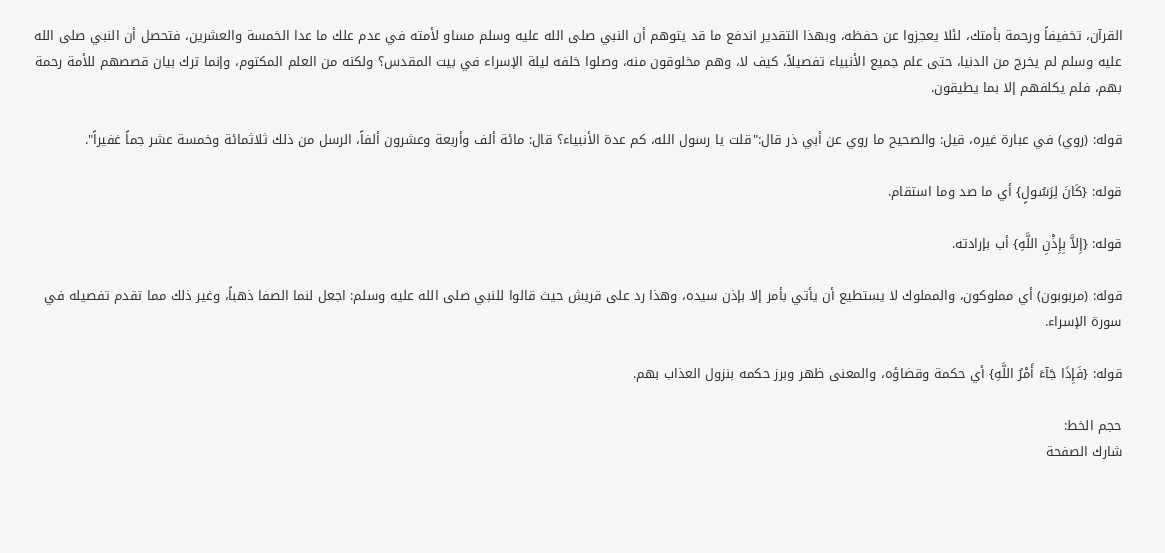القرآن، تخفيفاً ورحمة بأمتك، لئلا يعجزوا عن حفظه، وبهذا التقدير اندفع ما قد يتوهم أن النبي صلى الله عليه وسلم مساو لأمته في عدم علك ما عدا الخمسة والعشرين، فتحصل أن النبي صلى الله عليه وسلم لم يخرج من الدنيا، حتى علم جميع الأنبياء تفصيلاً، كيف لا، وهم مخلوقون منه، وصلوا خلفه ليلة الإسراء في بيت المقدس؟ ولكنه من العلم المكتوم، وإنما ترك بيان قصصهم للأمة رحمة بهم، فلم يكلفهم إلا بما يطيقون.

قوله: (روي) في عبارة غيره، قيل: والصحيح ما روي عن أبي ذر قال:"قلت يا رسول الله، كم عدة الأنبياء؟ قال: مائة ألف وأربعة وعشرون ألفاً، الرسل من ذلك ثلاثمائة وخمسة عشر جماً غفيراً".

قوله: {كَانَ لِرَسُولٍ} أي ما صد وما استقام.

قوله: {إِلاَّ بِإِذْنِ اللَّهِ} أب بإرادته.

قوله: (مربوبون) أي مملوكون، والمملوك لا يستطيع أن يأتي بأمر إلا بإذن سيده، وهذا رد على قريش حيث قالوا للنبي صلى الله عليه وسلم: اجعل لنما الصفا ذهباً، وغير ذلك مما تقدم تفصيله في سورة الإسراء.

قوله: {فَإِذَا جَآءَ أَمْرُ اللَّهِ} أي حكمة وقضاؤه، والمعنى ظهر وبرز حكمه بنزول العذاب بهم.

حجم الخط:
شارك الصفحة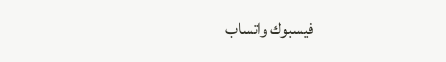فيسبوك واتساب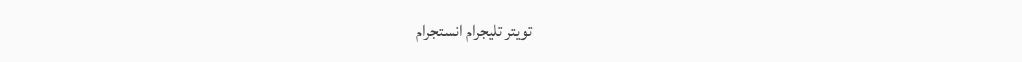تويتر تليجرام انستجرام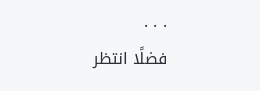. . .
فضلًا انتظر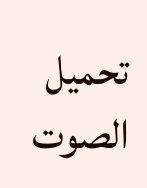تحميل الصوت